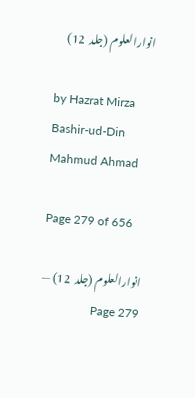انوارالعلوم (جلد  12)

by Hazrat Mirza Bashir-ud-Din Mahmud Ahmad

Page 279 of 656

انوارالعلوم (جلد  12) — Page 279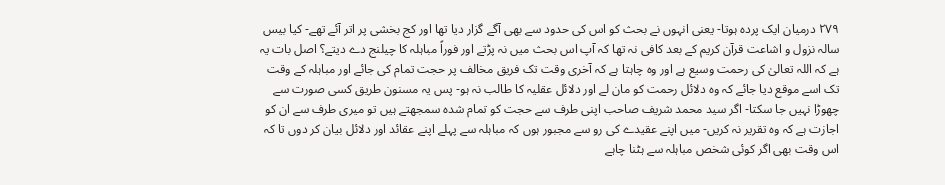۲۷۹ درمیان ایک پردہ ہوتا- یعنی انہوں نے بحث کو اس کی حدود سے بھی آگے گزار دیا تھا اور کج بخشی پر اتر آئے تھے- کیا بیس سالہ نزول و اشاعت قرآن کریم کے بعد کافی نہ تھا کہ آپ اس بحث میں نہ پڑتے اور فوراً مباہلہ کا چیلنج دے دیتے؟ اصل بات یہ ہے کہ اللہ تعالیٰ کی رحمت وسیع ہے اور وہ چاہتا ہے کہ آخری وقت تک فریق مخالف پر حجت تمام کی جائے اور مباہلہ کے وقت تک اسے موقع دیا جائے کہ وہ دلائل رحمت کو مان لے اور دلائل عقلیہ کا طالب نہ ہو- پس یہ مسنون طریق کسی صورت سے چھوڑا نہیں جا سکتا- اگر سید محمد شریف صاحب اپنی طرف سے حجت کو تمام شدہ سمجھتے ہیں تو میری طرف سے ان کو اجازت ہے کہ وہ تقریر نہ کریں- میں اپنے عقیدے کی رو سے مجبور ہوں کہ مباہلہ سے پہلے اپنے عقائد اور دلائل بیان کر دوں تا کہ اس وقت بھی اگر کوئی شخص مباہلہ سے ہٹنا چاہے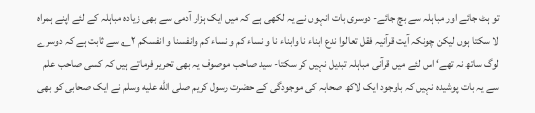تو ہٹ جائے اور مباہلہ سے بچ جائے- دوسری بات انہوں نے یہ لکھی ہے کہ میں ایک ہزار آدمی سے بھی زیادہ مباہلہ کے لئے اپنے ہمراہ لا سکتا ہوں لیکن چونکہ آیت قرآنیہ فقل تعالوا ندع ابناء نا وابناء نا و نساء کم و نساء کم وانفسنا و انفسکم ۲؎ سے ثابت ہے کہ دوسرے لوگ ساتھ نہ تھے‘ اس لئے میں قرآنی مباہلہ تبدیل نہیں کر سکتا- سید صاحب موصوف یہ بھی تحریر فرماتے ہیں کہ کسی صاحب علم سے یہ بات پوشیدہ نہیں کہ باوجود ایک لاکھ صحابہ کی موجودگی کے حضرت رسول کریم صلى الله عليه وسلم نے ایک صحابی کو بھی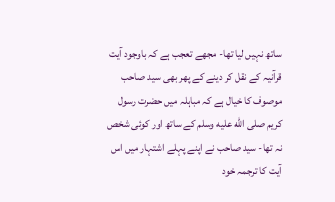ساتھ نہیں لیا تھا- مجھے تعجب ہے کہ باوجود آیت قرآنیہ کے نقل کر دینے کے پھر بھی سید صاحب موصوف کا خیال ہے کہ مباہلہ میں حضرت رسول کریم صلى الله عليه وسلم کے ساتھ اور کوئی شخص نہ تھا- سید صاحب نے اپنے پہلے اشتہار میں اس آیت کا ترجمہ خود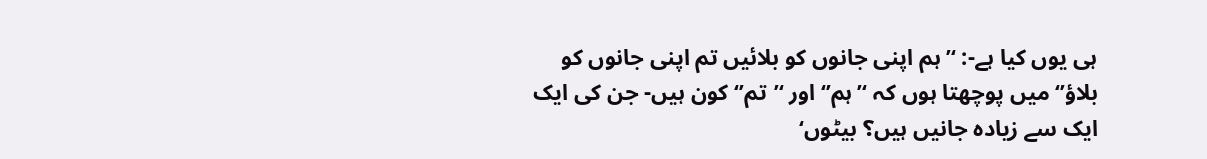ہی یوں کیا ہے-: ‘’ہم اپنی جانوں کو بلائیں تم اپنی جانوں کو بلاؤ’‘ میں پوچھتا ہوں کہ ‘’ہم’‘ اور ‘’تم’‘ کون ہیں- جن کی ایک ایک سے زیادہ جانیں ہیں؟ بیٹوں‘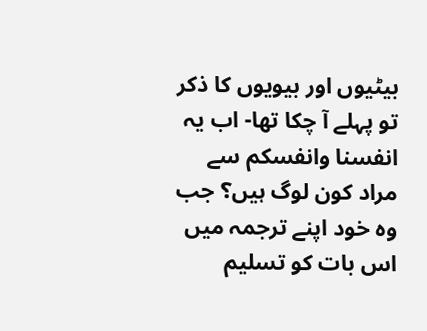بیٹیوں اور بیویوں کا ذکر تو پہلے آ چکا تھا- اب یہ انفسنا وانفسکم سے مراد کون لوگ ہیں؟ جب وہ خود اپنے ترجمہ میں اس بات کو تسلیم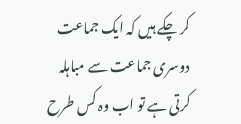کر چکے ہیں کہ ایک جماعت دوسری جماعت سے مباہلہ کرتی ہے تو اب وہ کس طرح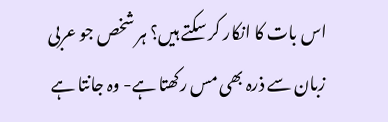اس بات کا انکار کر سکتے ہیں؟ ہر شخص جو عربی زبان سے ذرہ بھی مس رکھتا ہے- وہ جانتا ہے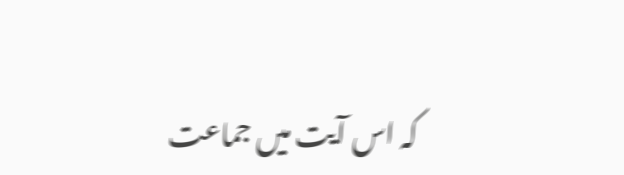کہ اس آیت میں جماعت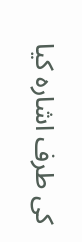کی طرف اشارہ کیا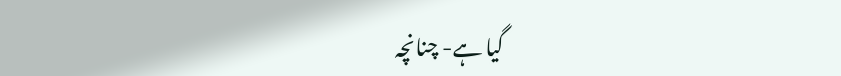گیا ہے- چنانچہ